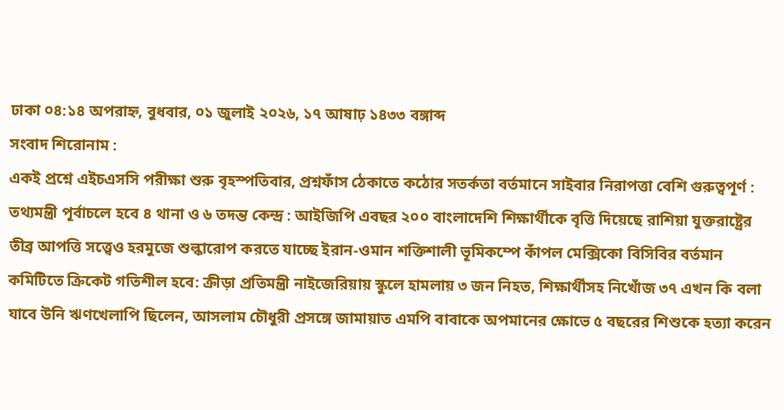ঢাকা ০৪:১৪ অপরাহ্ন, বুধবার, ০১ জুলাই ২০২৬, ১৭ আষাঢ় ১৪৩৩ বঙ্গাব্দ
সংবাদ শিরোনাম :
একই প্রশ্নে এইচএসসি পরীক্ষা শুরু বৃহস্পতিবার, প্রশ্নফাঁস ঠেকাতে কঠোর সতর্কতা বর্তমানে সাইবার নিরাপত্তা বেশি গুরুত্বপূর্ণ : তথ্যমন্ত্রী পূর্বাচলে হবে ৪ থানা ও ৬ তদন্ত কেন্দ্র : আইজিপি এবছর ২০০ বাংলাদেশি শিক্ষার্থীকে বৃত্তি দিয়েছে রাশিয়া যুক্তরাষ্ট্রের তীব্র আপত্তি সত্ত্বেও হরমুজে শুল্কারোপ করতে যাচ্ছে ইরান-ওমান শক্তিশালী ভূমিকম্পে কাঁপল মেক্সিকো বিসিবির বর্তমান কমিটিতে ক্রিকেট গতিশীল হবে: ক্রীড়া প্রতিমন্ত্রী নাইজেরিয়ায় স্কুলে হামলায় ৩ জন নিহত, শিক্ষার্থীসহ নিখোঁজ ৩৭ এখন কি বলা যাবে উনি ঋণখেলাপি ছিলেন, আসলাম চৌধুরী প্রসঙ্গে জামায়াত এমপি বাবাকে অপমানের ক্ষোভে ৫ বছরের শিশুকে হত্যা করেন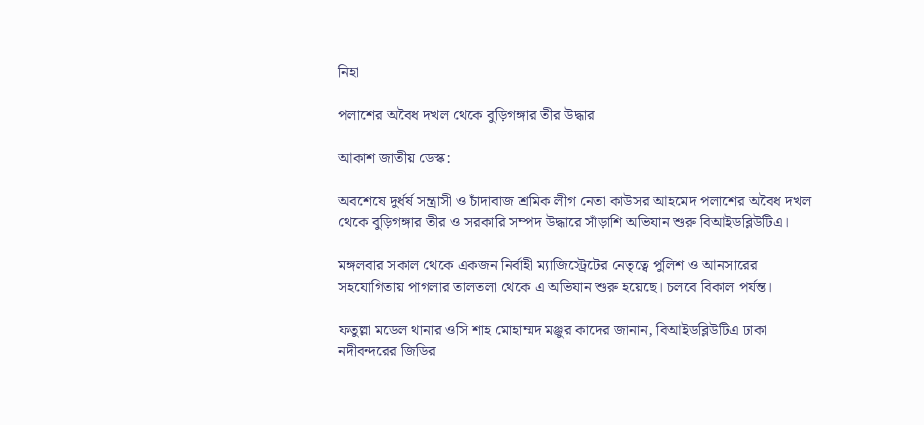নিহা

পলাশের অবৈধ দখল থেকে বুড়িগঙ্গার তীর উদ্ধার

আকাশ জাতীয় ডেস্ক:

অবশেষে দুর্ধর্ষ সন্ত্রাসী ও চাঁদাবাজ শ্রমিক লীগ নেতা কাউসর আহমেদ পলাশের অবৈধ দখল থেকে বুড়িগঙ্গার তীর ও সরকারি সম্পদ উদ্ধারে সাঁড়াশি অভিযান শুরু বিআইডব্লিউটিএ।

মঙ্গলবার সকাল থেকে একজন নির্বাহী ম্যাজিস্ট্রেটের নেতৃত্বে পুলিশ ও আনসারের সহযোগিতায় পাগলার তালতলা থেকে এ অভিযান শুরু হয়েছে। চলবে বিকাল পর্যন্ত।

ফতুল্লা মডেল থানার ওসি শাহ মোহাম্মদ মঞ্জুর কাদের জানান, বিআইডব্লিউটিএ ঢাকা নদীবন্দরের জিডির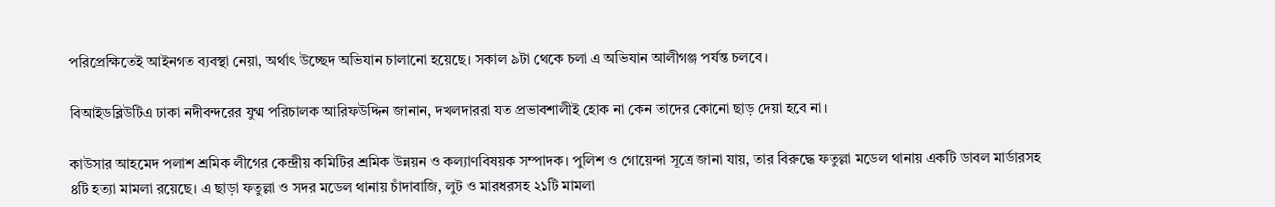পরিপ্রেক্ষিতেই আইনগত ব্যবস্থা নেয়া, অর্থাৎ উচ্ছেদ অভিযান চালানো হয়েছে। সকাল ৯টা থেকে চলা এ অভিযান আলীগঞ্জ পর্যন্ত চলবে।

বিআইডব্লিউটিএ ঢাকা নদীবন্দরের যুগ্ম পরিচালক আরিফউদ্দিন জানান, দখলদাররা যত প্রভাবশালীই হোক না কেন তাদের কোনো ছাড় দেয়া হবে না।

কাউসার আহমেদ পলাশ শ্রমিক লীগের কেন্দ্রীয় কমিটির শ্রমিক উন্নয়ন ও কল্যাণবিষয়ক সম্পাদক। পুলিশ ও গোয়েন্দা সূত্রে জানা যায়, তার বিরুদ্ধে ফতুল্লা মডেল থানায় একটি ডাবল মার্ডারসহ ৪টি হত্যা মামলা রয়েছে। এ ছাড়া ফতুল্লা ও সদর মডেল থানায় চাঁদাবাজি, লুট ও মারধরসহ ২১টি মামলা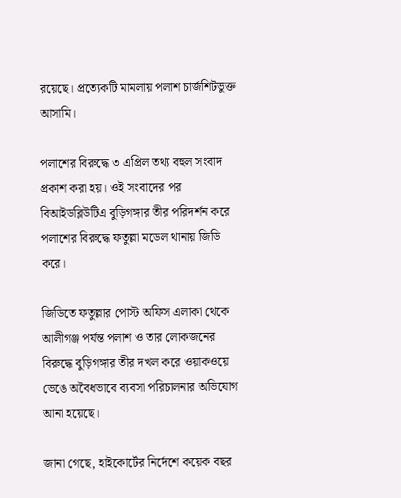রয়েছে। প্রত্যেকটি মামলায় পলাশ চার্জশিটভুক্ত আসামি।

পলাশের বিরুদ্ধে ৩ এপ্রিল তথ্য বহুল সংবাদ প্রকাশ করা হয়। ওই সংবাদের পর বিআইডব্লিউটিএ বুড়িগঙ্গার তীর পরিদর্শন করে পলাশের বিরুদ্ধে ফতুল্লা মডেল থানায় জিডি করে।

জিডিতে ফতুল্লার পোস্ট অফিস এলাকা থেকে আলীগঞ্জ পর্যন্ত পলাশ ও তার লোকজনের বিরুদ্ধে বুড়িগঙ্গার তীর দখল করে ওয়াকওয়ে ভেঙে অবৈধভাবে ব্যবসা পরিচালনার অভিযোগ আনা হয়েছে।

জানা গেছে, হাইকোর্টের নির্দেশে কয়েক বছর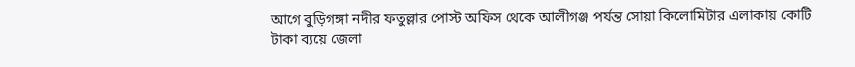আগে বুড়িগঙ্গা নদীর ফতুল্লার পোস্ট অফিস থেকে আলীগঞ্জ পর্যন্ত সোয়া কিলোমিটার এলাকায় কোটি টাকা ব্যয়ে জেলা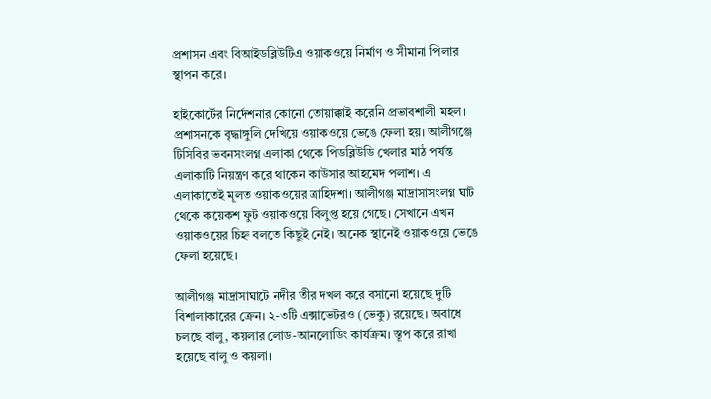প্রশাসন এবং বিআইডব্লিউটিএ ওয়াকওয়ে নির্মাণ ও সীমানা পিলার স্থাপন করে।

হাইকোর্টের নির্দেশনার কোনো তোয়াক্কাই করেনি প্রভাবশালী মহল। প্রশাসনকে বৃদ্ধাঙ্গুলি দেখিয়ে ওয়াকওয়ে ভেঙে ফেলা হয়। আলীগঞ্জে টিসিবির ভবনসংলগ্ন এলাকা থেকে পিডব্লিউডি খেলার মাঠ পর্যন্ত এলাকাটি নিয়ন্ত্রণ করে থাকেন কাউসার আহমেদ পলাশ। এ এলাকাতেই মূলত ওয়াকওয়ের ত্রাহিদশা। আলীগঞ্জ মাদ্রাসাসংলগ্ন ঘাট থেকে কয়েকশ ফুট ওয়াকওয়ে বিলুপ্ত হয়ে গেছে। সেখানে এখন ওয়াকওয়ের চিহ্ন বলতে কিছুই নেই। অনেক স্থানেই ওয়াকওয়ে ভেঙে ফেলা হয়েছে।

আলীগঞ্জ মাদ্রাসাঘাটে নদীর তীর দখল করে বসানো হয়েছে দুটি বিশালাকারের ক্রেন। ২-৩টি এক্সাভেটরও (ভেকু) রয়েছে। অবাধে চলছে বালু, কয়লার লোড-আনলোডিং কার্যক্রম। স্তূপ করে রাখা হয়েছে বালু ও কয়লা।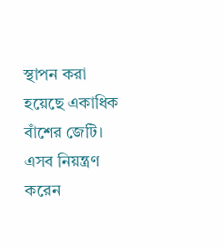স্থাপন করা হয়েছে একাধিক বাঁশের জেটি। এসব নিয়ন্ত্রণ করেন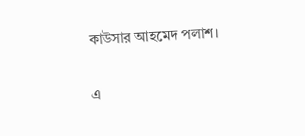কাউসার আহমেদ পলাশ।

এ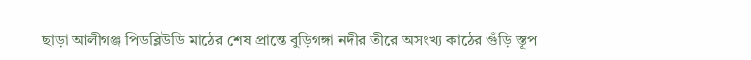ছাড়া আলীগঞ্জ পিডব্লিউডি মাঠের শেষ প্রান্তে বুড়িগঙ্গা নদীর তীরে অসংখ্য কাঠের গুঁড়ি স্তূপ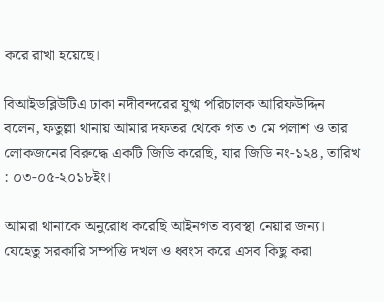করে রাখা হয়েছে।

বিআইডব্লিউটিএ ঢাকা নদীবন্দরের যুগ্ম পরিচালক আরিফউদ্দিন বলেন, ফতুল্লা থানায় আমার দফতর থেকে গত ৩ মে পলাশ ও তার লোকজনের বিরুদ্ধে একটি জিডি করেছি, যার জিডি নং-১২৪, তারিখ : ০৩-০৫-২০১৮ইং।

আমরা থানাকে অনুরোধ করেছি আইনগত ব্যবস্থা নেয়ার জন্য। যেহেতু সরকারি সম্পত্তি দখল ও ধ্বংস করে এসব কিছু করা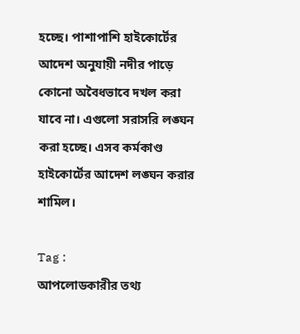হচ্ছে। পাশাপাশি হাইকোর্টের আদেশ অনুযায়ী নদীর পাড়ে কোনো অবৈধভাবে দখল করা যাবে না। এগুলো সরাসরি লঙ্ঘন করা হচ্ছে। এসব কর্মকাণ্ড হাইকোর্টের আদেশ লঙ্ঘন করার শামিল।

Tag :
আপলোডকারীর তথ্য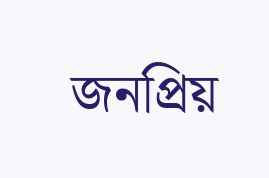জনপ্রিয়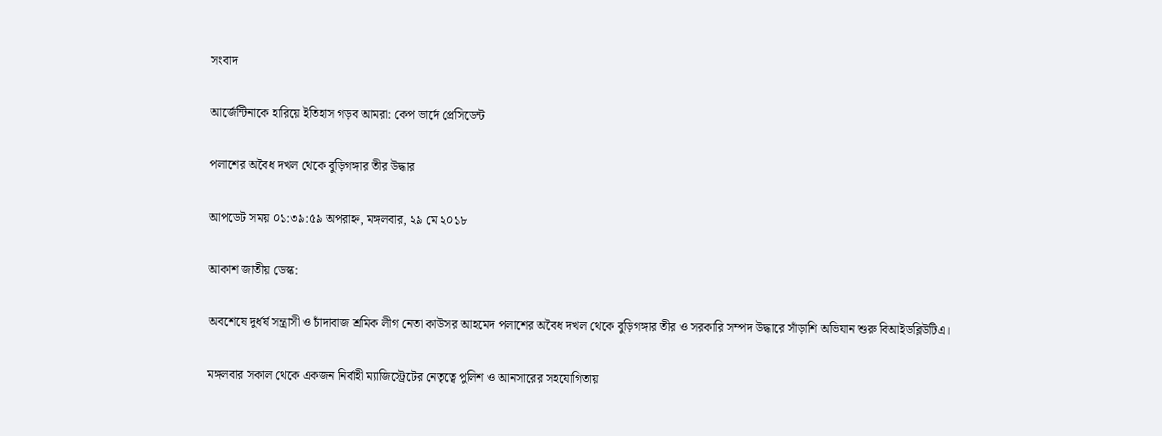সংবাদ

আর্জেন্টিনাকে হারিয়ে ইতিহাস গড়ব আমরা: কেপ ভার্দে প্রেসিডেন্ট

পলাশের অবৈধ দখল থেকে বুড়িগঙ্গার তীর উদ্ধার

আপডেট সময় ০১:৩৯:৫৯ অপরাহ্ন, মঙ্গলবার, ২৯ মে ২০১৮

আকাশ জাতীয় ডেস্ক:

অবশেষে দুর্ধর্ষ সন্ত্রাসী ও চাঁদাবাজ শ্রমিক লীগ নেতা কাউসর আহমেদ পলাশের অবৈধ দখল থেকে বুড়িগঙ্গার তীর ও সরকারি সম্পদ উদ্ধারে সাঁড়াশি অভিযান শুরু বিআইডব্লিউটিএ।

মঙ্গলবার সকাল থেকে একজন নির্বাহী ম্যাজিস্ট্রেটের নেতৃত্বে পুলিশ ও আনসারের সহযোগিতায়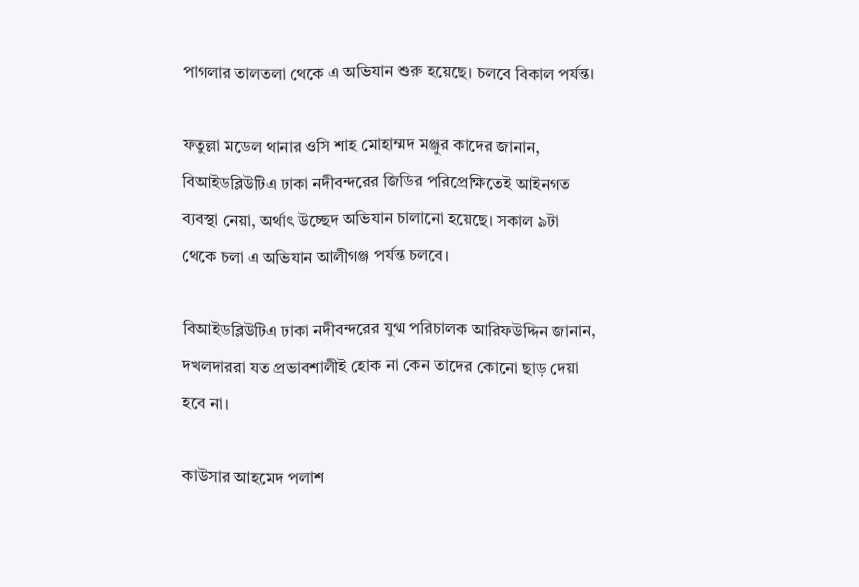পাগলার তালতলা থেকে এ অভিযান শুরু হয়েছে। চলবে বিকাল পর্যন্ত।

ফতুল্লা মডেল থানার ওসি শাহ মোহাম্মদ মঞ্জুর কাদের জানান, বিআইডব্লিউটিএ ঢাকা নদীবন্দরের জিডির পরিপ্রেক্ষিতেই আইনগত ব্যবস্থা নেয়া, অর্থাৎ উচ্ছেদ অভিযান চালানো হয়েছে। সকাল ৯টা থেকে চলা এ অভিযান আলীগঞ্জ পর্যন্ত চলবে।

বিআইডব্লিউটিএ ঢাকা নদীবন্দরের যুগ্ম পরিচালক আরিফউদ্দিন জানান, দখলদাররা যত প্রভাবশালীই হোক না কেন তাদের কোনো ছাড় দেয়া হবে না।

কাউসার আহমেদ পলাশ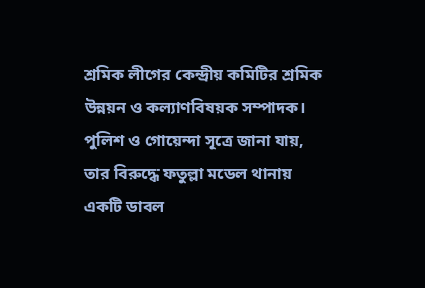শ্রমিক লীগের কেন্দ্রীয় কমিটির শ্রমিক উন্নয়ন ও কল্যাণবিষয়ক সম্পাদক। পুলিশ ও গোয়েন্দা সূত্রে জানা যায়, তার বিরুদ্ধে ফতুল্লা মডেল থানায় একটি ডাবল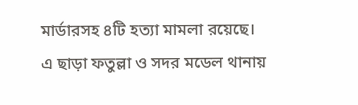মার্ডারসহ ৪টি হত্যা মামলা রয়েছে। এ ছাড়া ফতুল্লা ও সদর মডেল থানায়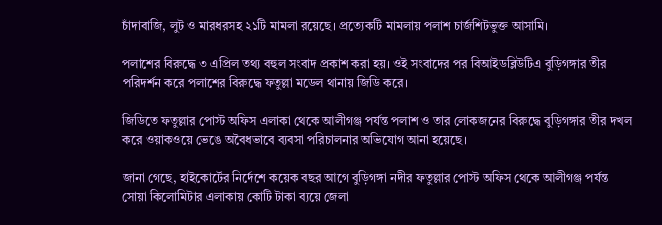চাঁদাবাজি, লুট ও মারধরসহ ২১টি মামলা রয়েছে। প্রত্যেকটি মামলায় পলাশ চার্জশিটভুক্ত আসামি।

পলাশের বিরুদ্ধে ৩ এপ্রিল তথ্য বহুল সংবাদ প্রকাশ করা হয়। ওই সংবাদের পর বিআইডব্লিউটিএ বুড়িগঙ্গার তীর পরিদর্শন করে পলাশের বিরুদ্ধে ফতুল্লা মডেল থানায় জিডি করে।

জিডিতে ফতুল্লার পোস্ট অফিস এলাকা থেকে আলীগঞ্জ পর্যন্ত পলাশ ও তার লোকজনের বিরুদ্ধে বুড়িগঙ্গার তীর দখল করে ওয়াকওয়ে ভেঙে অবৈধভাবে ব্যবসা পরিচালনার অভিযোগ আনা হয়েছে।

জানা গেছে, হাইকোর্টের নির্দেশে কয়েক বছর আগে বুড়িগঙ্গা নদীর ফতুল্লার পোস্ট অফিস থেকে আলীগঞ্জ পর্যন্ত সোয়া কিলোমিটার এলাকায় কোটি টাকা ব্যয়ে জেলা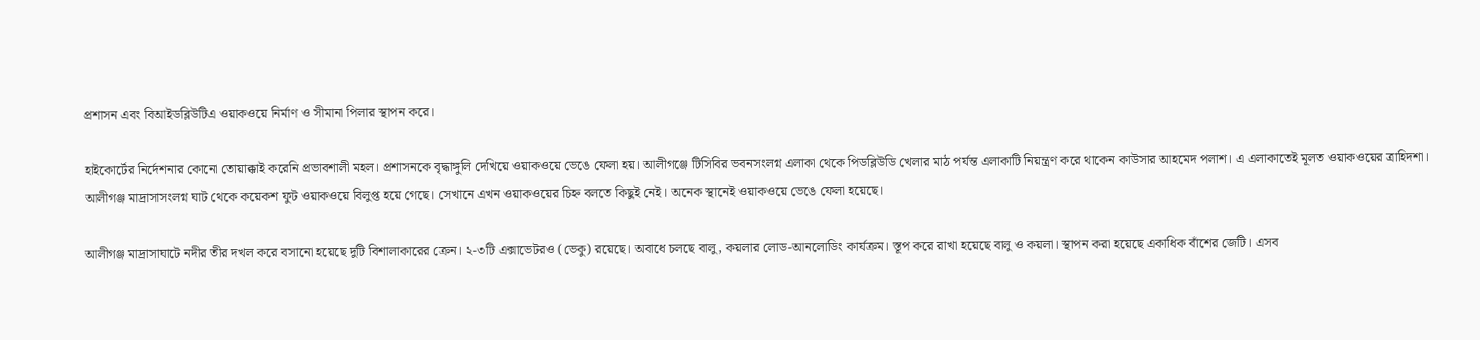প্রশাসন এবং বিআইডব্লিউটিএ ওয়াকওয়ে নির্মাণ ও সীমানা পিলার স্থাপন করে।

হাইকোর্টের নির্দেশনার কোনো তোয়াক্কাই করেনি প্রভাবশালী মহল। প্রশাসনকে বৃদ্ধাঙ্গুলি দেখিয়ে ওয়াকওয়ে ভেঙে ফেলা হয়। আলীগঞ্জে টিসিবির ভবনসংলগ্ন এলাকা থেকে পিডব্লিউডি খেলার মাঠ পর্যন্ত এলাকাটি নিয়ন্ত্রণ করে থাকেন কাউসার আহমেদ পলাশ। এ এলাকাতেই মূলত ওয়াকওয়ের ত্রাহিদশা। আলীগঞ্জ মাদ্রাসাসংলগ্ন ঘাট থেকে কয়েকশ ফুট ওয়াকওয়ে বিলুপ্ত হয়ে গেছে। সেখানে এখন ওয়াকওয়ের চিহ্ন বলতে কিছুই নেই। অনেক স্থানেই ওয়াকওয়ে ভেঙে ফেলা হয়েছে।

আলীগঞ্জ মাদ্রাসাঘাটে নদীর তীর দখল করে বসানো হয়েছে দুটি বিশালাকারের ক্রেন। ২-৩টি এক্সাভেটরও (ভেকু) রয়েছে। অবাধে চলছে বালু, কয়লার লোড-আনলোডিং কার্যক্রম। স্তূপ করে রাখা হয়েছে বালু ও কয়লা। স্থাপন করা হয়েছে একাধিক বাঁশের জেটি। এসব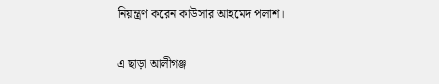নিয়ন্ত্রণ করেন কাউসার আহমেদ পলাশ।

এ ছাড়া আলীগঞ্জ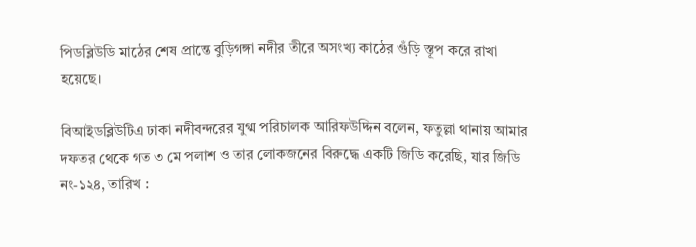পিডব্লিউডি মাঠের শেষ প্রান্তে বুড়িগঙ্গা নদীর তীরে অসংখ্য কাঠের গুঁড়ি স্তূপ করে রাখা হয়েছে।

বিআইডব্লিউটিএ ঢাকা নদীবন্দরের যুগ্ম পরিচালক আরিফউদ্দিন বলেন, ফতুল্লা থানায় আমার দফতর থেকে গত ৩ মে পলাশ ও তার লোকজনের বিরুদ্ধে একটি জিডি করেছি, যার জিডি নং-১২৪, তারিখ :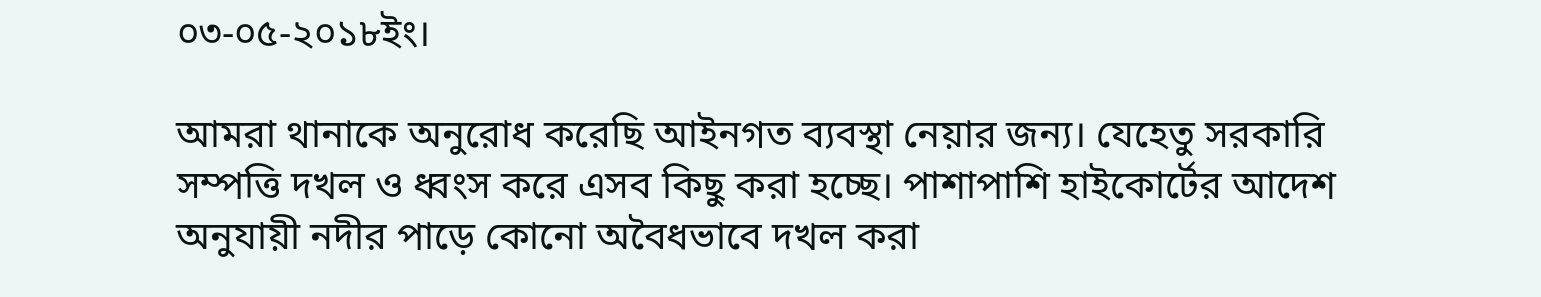০৩-০৫-২০১৮ইং।

আমরা থানাকে অনুরোধ করেছি আইনগত ব্যবস্থা নেয়ার জন্য। যেহেতু সরকারি সম্পত্তি দখল ও ধ্বংস করে এসব কিছু করা হচ্ছে। পাশাপাশি হাইকোর্টের আদেশ অনুযায়ী নদীর পাড়ে কোনো অবৈধভাবে দখল করা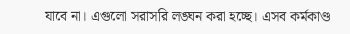যাবে না। এগুলো সরাসরি লঙ্ঘন করা হচ্ছে। এসব কর্মকাণ্ড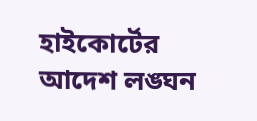হাইকোর্টের আদেশ লঙ্ঘন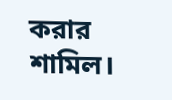করার শামিল।